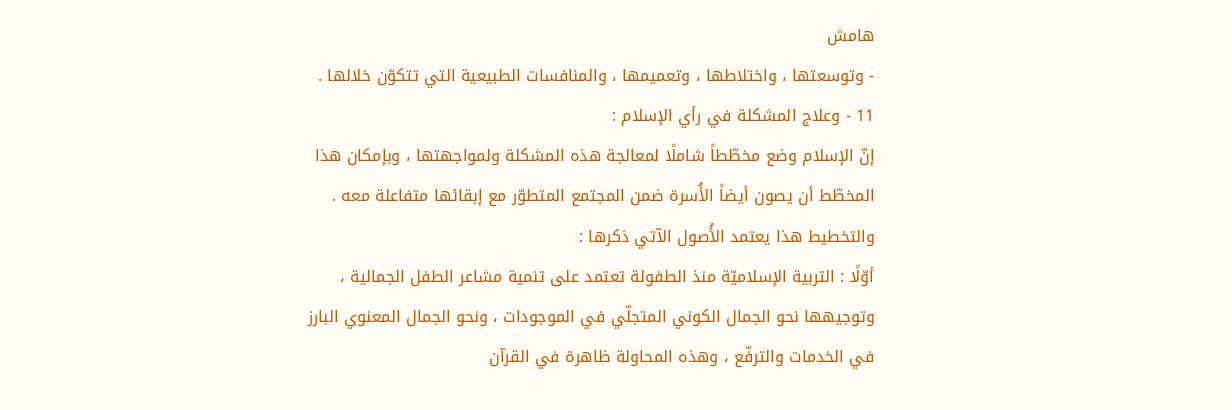هامش
- وتوسعتها ، واختلاطها ، وتعميمها ، والمنافسات الطبيعية التي تتكوّن خلالها .
11 - وعلاج المشكلة في رأي الإسلام :
إنّ الإسلام وضع مخطّطاً شاملًا لمعالجة هذه المشكلة ولمواجهتها ، وبإمكان هذا المخطّط أن يصون أيضاً الأُسرة ضمن المجتمع المتطوّر مع إبقائها متفاعلة معه . والتخطيط هذا يعتمد الأُصول الآتي ذكرها :
أوّلًا : التربية الإسلاميّة منذ الطفولة تعتمد على تنمية مشاعر الطفل الجمالية ، وتوجيهها نحو الجمال الكوني المتجلّي في الموجودات ، ونحو الجمال المعنوي البارز في الخدمات والترفّع ، وهذه المحاولة ظاهرة في القرآن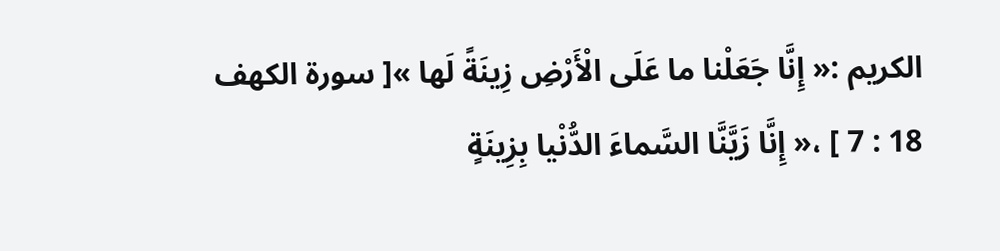الكريم :« إِنَّا جَعَلْنا ما عَلَى الْأَرْضِ زِينَةً لَها »[ سورة الكهف 18 : 7 ] ،« إِنَّا زَيَّنَّا السَّماءَ الدُّنْيا بِزِينَةٍ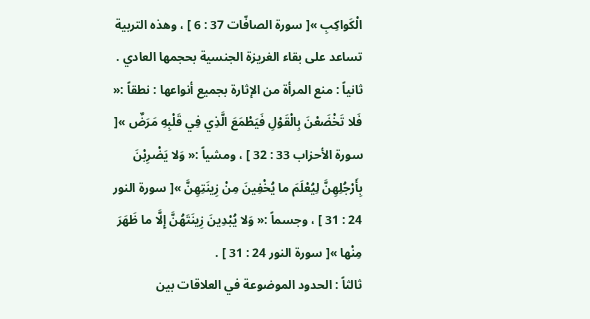الْكَواكِبِ »[ سورة الصافّات 37 : 6 ] ، وهذه التربية تساعد على بقاء الغريزة الجنسية بحجمها العادي .
ثانياً : منع المرأة من الإثارة بجميع أنواعها : نطقاً :« فَلا تَخْضَعْنَ بِالْقَوْلِ فَيَطْمَعَ الَّذِي فِي قَلْبِهِ مَرَضٌ »[ سورة الأحزاب 33 : 32 ] ، ومشياً :« وَلا يَضْرِبْنَ بِأَرْجُلِهِنَّ لِيُعْلَمَ ما يُخْفِينَ مِنْ زِينَتِهِنَّ »[ سورة النور 24 : 31 ] ، وجسماً :« وَلا يُبْدِينَ زِينَتَهُنَّ إِلَّا ما ظَهَرَ مِنْها »[ سورة النور 24 : 31 ] .
ثالثاً : الحدود الموضوعة في العلاقات بين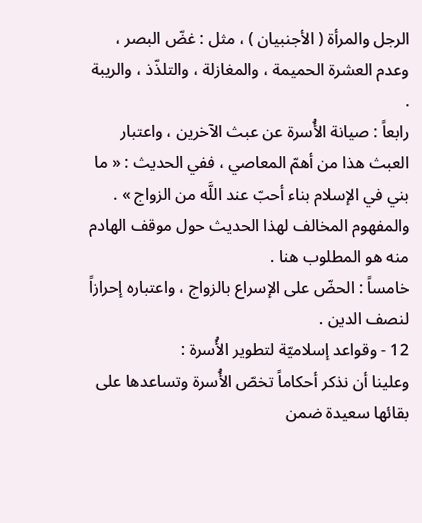الرجل والمرأة ( الأجنبيان ) ، مثل : غضّ البصر ، وعدم العشرة الحميمة ، والمغازلة ، والتلذّذ ، والريبة .
رابعاً : صيانة الأُسرة عن عبث الآخرين ، واعتبار العبث هذا من أهمّ المعاصي ، ففي الحديث : « ما بني في الإسلام بناء أحبّ عند اللَّه من الزواج » . والمفهوم المخالف لهذا الحديث حول موقف الهادم منه هو المطلوب هنا .
خامساً : الحضّ على الإسراع بالزواج ، واعتباره إحرازاً لنصف الدين .
12 - وقواعد إسلاميّة لتطوير الأُسرة :
وعلينا أن نذكر أحكاماً تخصّ الأُسرة وتساعدها على بقائها سعيدة ضمن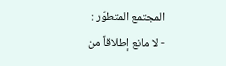المجتمع المتطوّر :
- لا مانع إطلاقاً من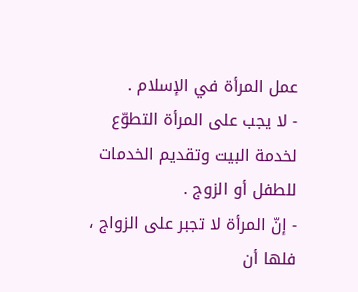عمل المرأة في الإسلام .
- لا يجب على المرأة التطوّع لخدمة البيت وتقديم الخدمات للطفل أو الزوج .
- إنّ المرأة لا تجبر على الزواج ، فلها أن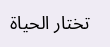تختار الحياة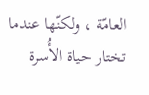العامّة ، ولكنّها عندما تختار حياة الأُسرة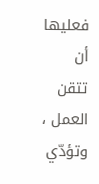فعليها أن تتقن العمل ، وتؤدّي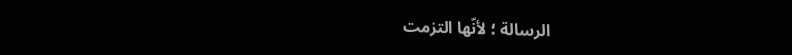الرسالة ؛ لأنّها التزمت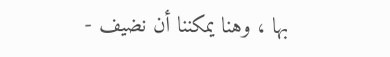بها ، وهنا يمكننا أن نضيف -